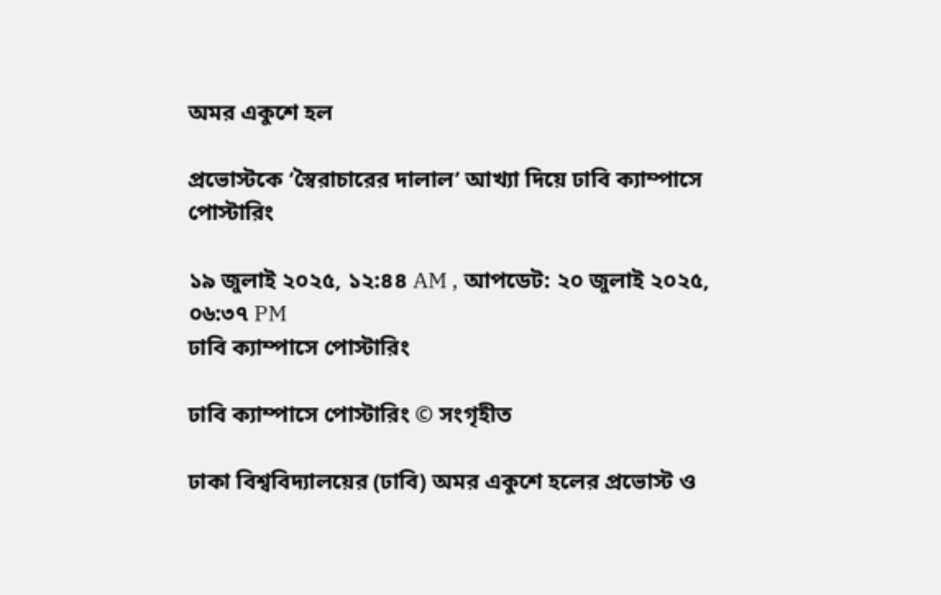অমর একুশে হল

প্রভোস্টকে ‘স্বৈরাচারের দালাল’ আখ্যা দিয়ে ঢাবি ক্যাম্পাসে পোস্টারিং

১৯ জুলাই ২০২৫, ১২:৪৪ AM , আপডেট: ২০ জুলাই ২০২৫, ০৬:৩৭ PM
ঢাবি ক্যাম্পাসে পোস্টারিং

ঢাবি ক্যাম্পাসে পোস্টারিং © সংগৃহীত

ঢাকা বিশ্ববিদ্যালয়ের (ঢাবি) অমর একুশে হলের প্রভোস্ট ও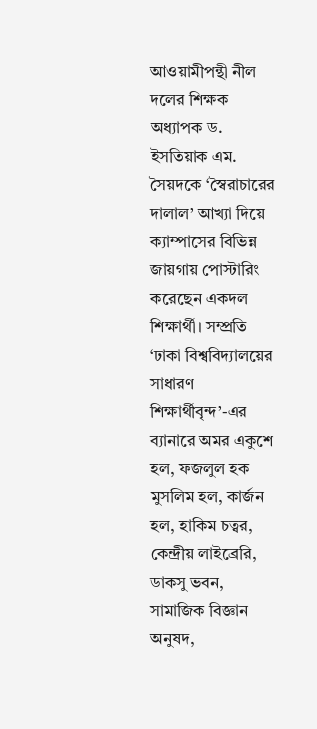আওয়ামীপন্থী নীল দলের শিক্ষক অধ্যাপক ড. ইসতিয়াক এম. সৈয়দকে ‘স্বৈরাচারের দালাল’ আখ্যা দিয়ে ক্যাম্পাসের বিভিন্ন জায়গায় পোস্টারিং করেছেন একদল শিক্ষার্থী। সম্প্রতি ‘ঢাকা বিশ্ববিদ্যালয়ের সাধারণ শিক্ষার্থীবৃন্দ’-এর ব্যানারে অমর একুশে হল, ফজলুল হক মুসলিম হল, কার্জন হল, হাকিম চত্বর, কেন্দ্রীয় লাইব্রেরি, ডাকসু ভবন, সামাজিক বিজ্ঞান অনুষদ,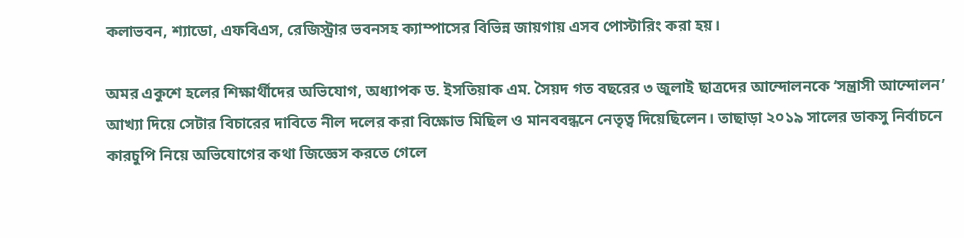কলাভবন, শ্যাডো, এফবিএস, রেজিস্ট্রার ভবনসহ ক্যাম্পাসের বিভিন্ন জায়গায় এসব পোস্টারিং করা হয়।

অমর একুশে হলের শিক্ষার্থীদের অভিযোগ, অধ্যাপক ড. ইসতিয়াক এম. সৈয়দ গত বছরের ৩ জুলাই ছাত্রদের আন্দোলনকে ‘সন্ত্রাসী আন্দোলন’ আখ্যা দিয়ে সেটার বিচারের দাবিতে নীল দলের করা বিক্ষোভ মিছিল ও মানববন্ধনে নেতৃত্ব দিয়েছিলেন। তাছাড়া ২০১৯ সালের ডাকসু নির্বাচনে কারচুপি নিয়ে অভিযোগের কথা জিজ্ঞেস করতে গেলে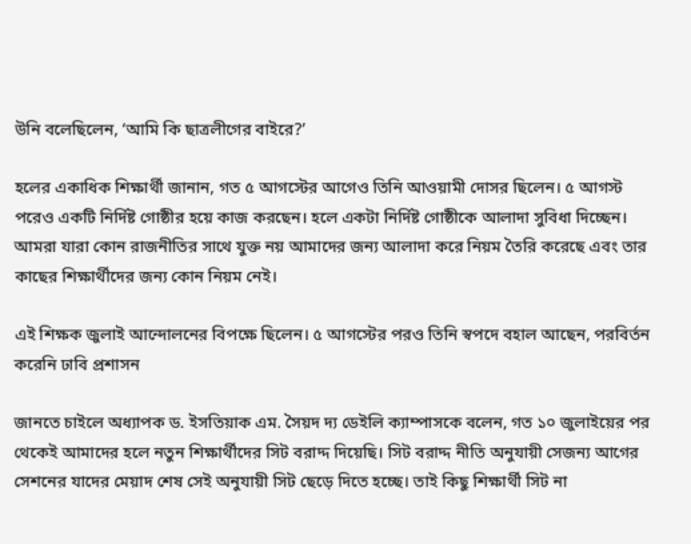উনি বলেছিলেন, ‘আমি কি ছাত্রলীগের বাইরে?’

হলের একাধিক শিক্ষার্থী জানান, গত ৫ আগস্টের আগেও তিনি আওয়ামী দোসর ছিলেন। ৫ আগস্ট পরেও একটি নির্দিষ্ট গোষ্ঠীর হয়ে কাজ করছেন। হলে একটা নির্দিষ্ট গোষ্ঠীকে আলাদা সুবিধা দিচ্ছেন। আমরা যারা কোন রাজনীতির সাথে যুক্ত নয় আমাদের জন্য আলাদা করে নিয়ম তৈরি করেছে এবং তার কাছের শিক্ষার্থীদের জন্য কোন নিয়ম নেই।

এই শিক্ষক জুলাই আন্দোলনের বিপক্ষে ছিলেন। ৫ আগস্টের পরও তিনি স্বপদে বহাল আছেন, পরবির্তন করেনি ঢাবি প্রশাসন

জানতে চাইলে অধ্যাপক ড. ইসতিয়াক এম. সৈয়দ দ্য ডেইলি ক্যাম্পাসকে বলেন, গত ১০ জুলাইয়ের পর থেকে‌ই আমাদের হলে নতুন শিক্ষার্থীদের সিট বরাদ্দ দিয়েছি। সিট বরাদ্দ নীতি অনুযায়ী সেজন্য আগের সেশনের যাদের মেয়াদ শেষ সেই অনুযায়ী সিট ছেড়ে দিতে হচ্ছে। তাই কিছু শিক্ষার্থী সিট না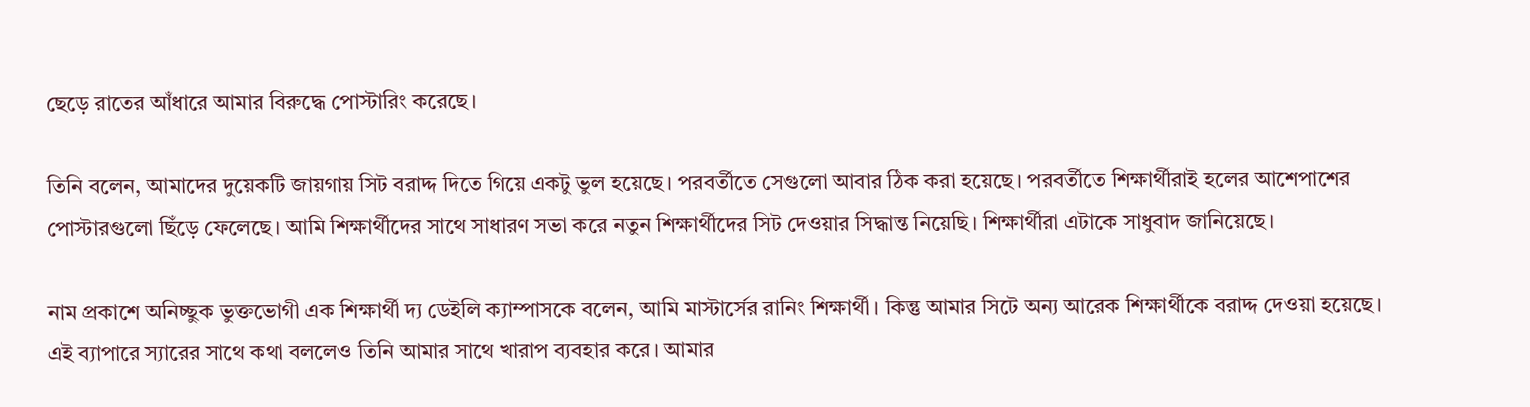ছেড়ে রাতের আঁধারে আমার বিরুদ্ধে পোস্টারিং করেছে।

তিনি বলেন, আমাদের দুয়েকটি জায়গায় সিট বরাদ্দ দিতে গিয়ে একটু ভুল হয়েছে। পরবর্তীতে সেগুলো আবার ঠিক করা হয়েছে‌। পরবর্তীতে শিক্ষার্থীরাই হলের আশেপাশের পোস্টারগুলো ছিঁড়ে ফেলেছে। আমি শিক্ষার্থীদের সাথে সাধারণ সভা করে নতুন শিক্ষার্থীদের সিট দেওয়ার সিদ্ধান্ত নিয়েছি। শিক্ষার্থীরা এটাকে সাধুবাদ জানিয়েছে।

নাম প্রকাশে অনিচ্ছুক ভুক্তভোগী এক শিক্ষার্থী দ্য ডেইলি ক্যাম্পাসকে বলেন, আমি মাস্টার্সের রানিং শিক্ষার্থী। কিন্তু আমার সিটে অন্য আরেক শিক্ষার্থীকে বরাদ্দ দেওয়া হয়েছে। এই ব্যাপারে স্যারের সাথে কথা বললেও তিনি আমার সাথে খারাপ ব্যবহার করে। আমার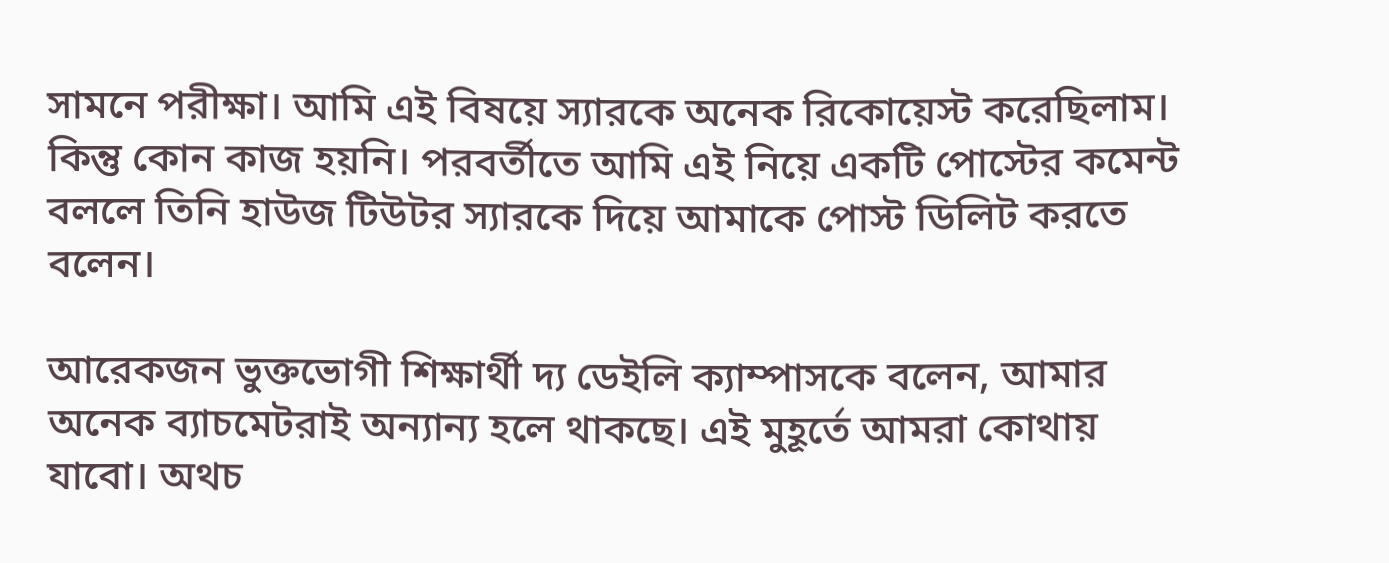সামনে পরীক্ষা। আমি এই বিষয়ে স্যারকে অনেক রিকোয়েস্ট করেছিলাম। কিন্তু কোন কাজ হয়নি। পরবর্তীতে আমি এই নিয়ে একটি পোস্টের কমেন্ট বললে তিনি হাউজ টিউটর স্যারকে দিয়ে আমাকে পোস্ট ডিলিট করতে বলেন‌।

আরেকজন ভুক্তভোগী শিক্ষার্থী দ্য ডেইলি ক্যাম্পাসকে বলেন, আমার অনেক ব্যাচমেটরাই অন্যান্য হলে থাকছে। এই মুহূর্তে আমরা কোথায় যাবো। অথচ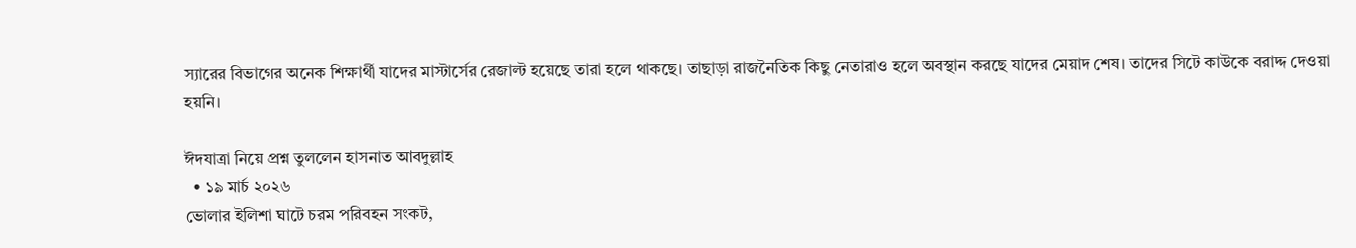স্যারের বিভাগের অনেক শিক্ষার্থী যাদের মাস্টার্সের রেজাল্ট হয়েছে তারা হলে থাকছে। তাছাড়া রাজনৈতিক কিছু নেতারাও হলে অবস্থান করছে যাদের মেয়াদ শেষ। তাদের সিটে কাউকে বরাদ্দ দেওয়া হয়নি‌।

ঈদযাত্রা নিয়ে প্রশ্ন তুললেন হাসনাত আবদুল্লাহ
  • ১৯ মার্চ ২০২৬
ভোলার ইলিশা ঘাটে চরম পরিবহন সংকট,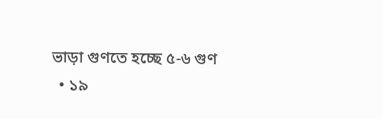ভাড়া গুণতে হচ্ছে ৫-৬ গুণ
  • ১৯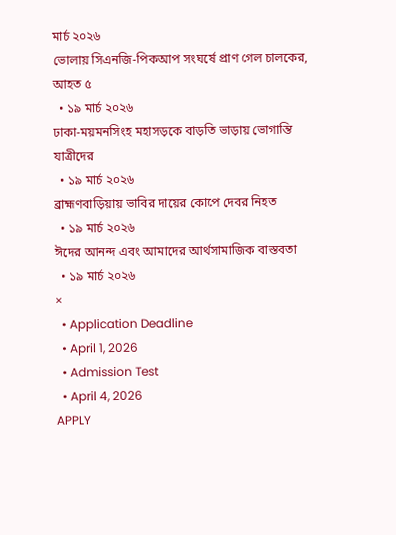মার্চ ২০২৬
ভোলায় সিএনজি-পিকআপ সংঘর্ষে প্রাণ গেল চালকের, আহত ৫
  • ১৯ মার্চ ২০২৬
ঢাকা-ময়মনসিংহ মহাসড়কে বাড়তি ভাড়ায় ভোগান্তি যাত্রীদের
  • ১৯ মার্চ ২০২৬
ব্রাহ্মণবাড়িয়ায় ভাবির দায়ের কোপে দেবর নিহত
  • ১৯ মার্চ ২০২৬
ঈদের আনন্দ এবং আমাদের আর্থসামাজিক বাস্তবতা
  • ১৯ মার্চ ২০২৬
×
  • Application Deadline
  • April 1, 2026
  • Admission Test
  • April 4, 2026
APPLY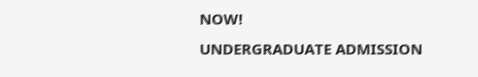NOW!
UNDERGRADUATE ADMISSION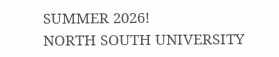SUMMER 2026!
NORTH SOUTH UNIVERSITY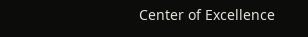Center of Excellence